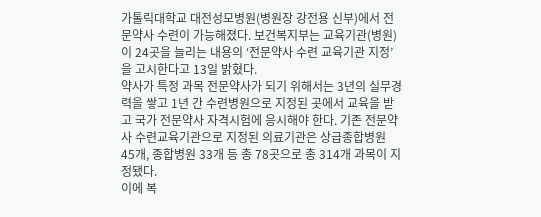가톨릭대학교 대전성모병원(병원장 강전용 신부)에서 전문약사 수련이 가능해졌다. 보건복지부는 교육기관(병원)이 24곳을 늘리는 내용의 ‘전문약사 수련 교육기관 지정’을 고시한다고 13일 밝혔다.
약사가 특정 과목 전문약사가 되기 위해서는 3년의 실무경력을 쌓고 1년 간 수련병원으로 지정된 곳에서 교육을 받고 국가 전문약사 자격시험에 응시해야 한다. 기존 전문약사 수련교육기관으로 지정된 의료기관은 상급종합병원 45개, 종합병원 33개 등 총 78곳으로 총 314개 과목이 지정됐다.
이에 복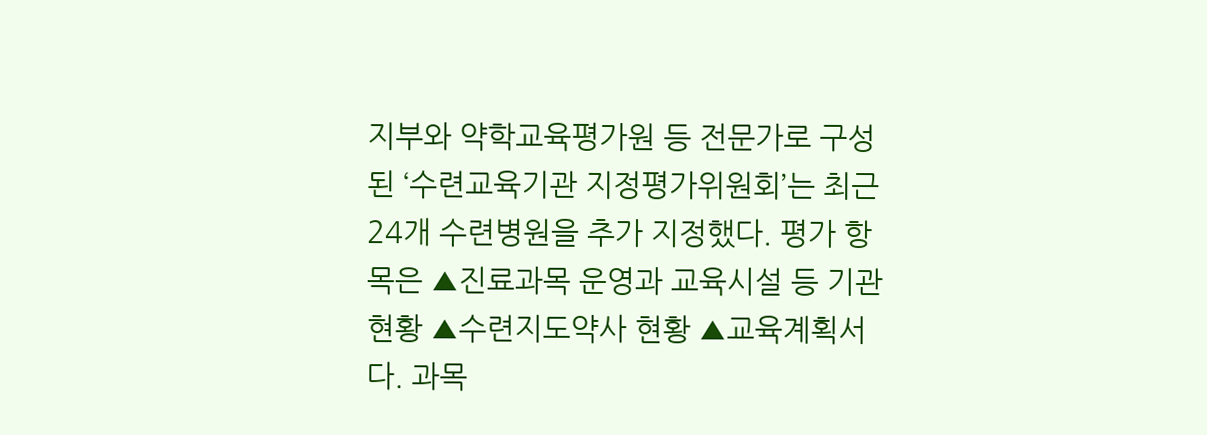지부와 약학교육평가원 등 전문가로 구성된 ‘수련교육기관 지정평가위원회’는 최근 24개 수련병원을 추가 지정했다. 평가 항목은 ▲진료과목 운영과 교육시설 등 기관 현황 ▲수련지도약사 현황 ▲교육계획서다. 과목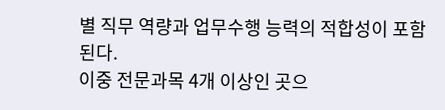별 직무 역량과 업무수행 능력의 적합성이 포함된다.
이중 전문과목 4개 이상인 곳으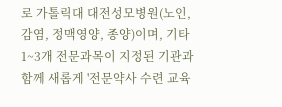로 가톨릭대 대전성모병원(노인, 감염, 정맥영양, 종양)이며, 기타 1~3개 전문과목이 지정된 기관과 함께 새롭게 '전문약사 수련 교육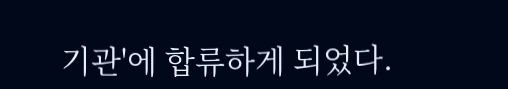기관'에 합류하게 되었다.